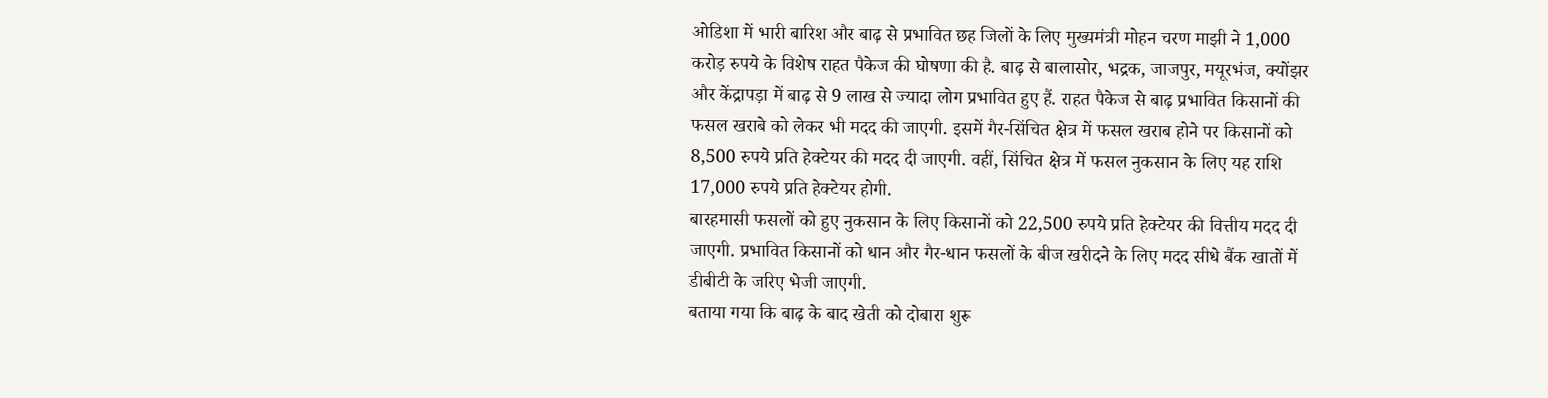ओडिशा में भारी बारिश और बाढ़ से प्रभावित छह जिलों के लिए मुख्यमंत्री मोहन चरण माझी ने 1,000 करोड़ रुपये के विशेष राहत पैकेज की घोषणा की है. बाढ़ से बालासोर, भद्रक, जाजपुर, मयूरभंज, क्योंझर और केंद्रापड़ा में बाढ़ से 9 लाख से ज्यादा लोग प्रभावित हुए हैं. राहत पैकेज से बाढ़ प्रभावित किसानों की फसल खराबे को लेकर भी मदद की जाएगी. इसमें गैर-सिंचित क्षेत्र में फसल खराब होने पर किसानों को 8,500 रुपये प्रति हेक्टेयर की मदद दी जाएगी. वहीं, सिंचित क्षेत्र में फसल नुकसान के लिए यह राशि 17,000 रुपये प्रति हेक्टेयर होगी.
बारहमासी फसलों को हुए नुकसान के लिए किसानों को 22,500 रुपये प्रति हेक्टेयर की वित्तीय मदद दी जाएगी. प्रभावित किसानों को धान और गैर-धान फसलों के बीज खरीदने के लिए मदद सीधे बैंक खातों में डीबीटी के जरिए भेजी जाएगी.
बताया गया कि बाढ़ के बाद खेती को दोबारा शुरू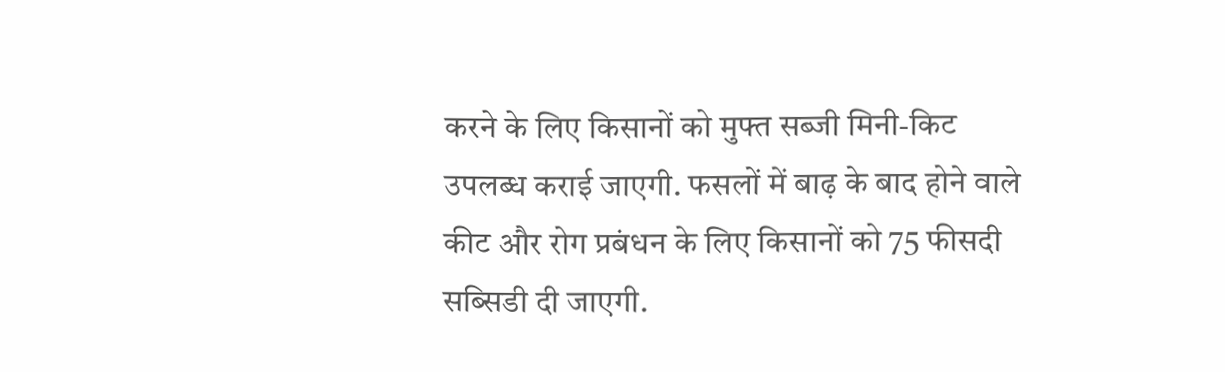करने के लिए किसानों को मुफ्त सब्जी मिनी-किट उपलब्ध कराई जाएगी. फसलों में बाढ़ के बाद होने वाले कीट और रोग प्रबंधन के लिए किसानों को 75 फीसदी सब्सिडी दी जाएगी.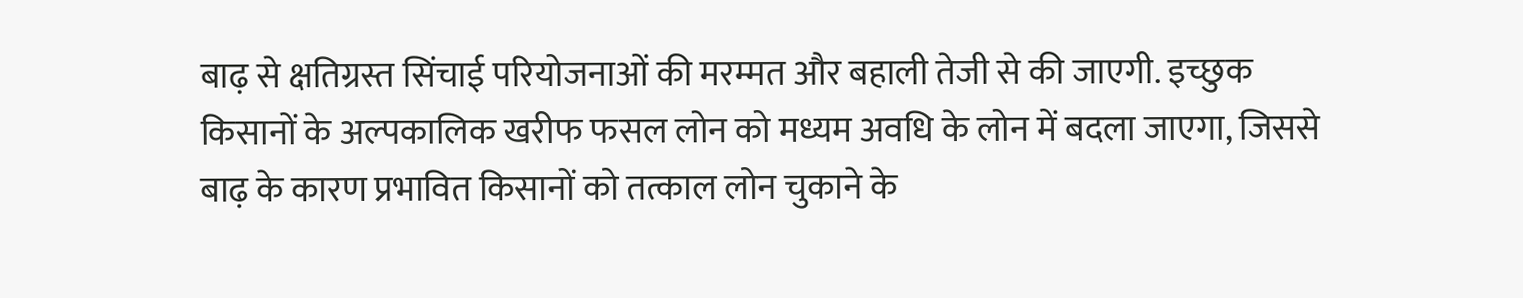बाढ़ से क्षतिग्रस्त सिंचाई परियोजनाओं की मरम्मत और बहाली तेजी से की जाएगी. इच्छुक किसानों के अल्पकालिक खरीफ फसल लोन को मध्यम अवधि के लोन में बदला जाएगा, जिससे बाढ़ के कारण प्रभावित किसानों को तत्काल लोन चुकाने के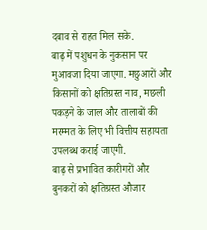दबाव से राहत मिल सके.
बाढ़ में पशुधन के नुकसान पर मुआवजा दिया जाएगा. मछुआरों और किसानों को क्षतिग्रस्त नाव, मछली पकड़ने के जाल और तालाबों की मरम्मत के लिए भी वित्तीय सहायता उपलब्ध कराई जाएगी.
बाढ़ से प्रभावित कारीगरों और बुनकरों को क्षतिग्रस्त औजार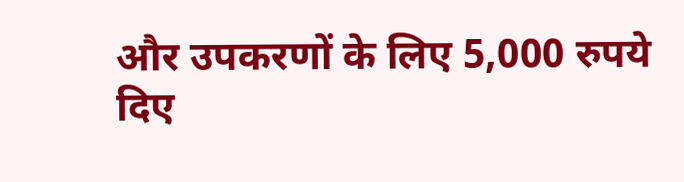और उपकरणों के लिए 5,000 रुपये दिए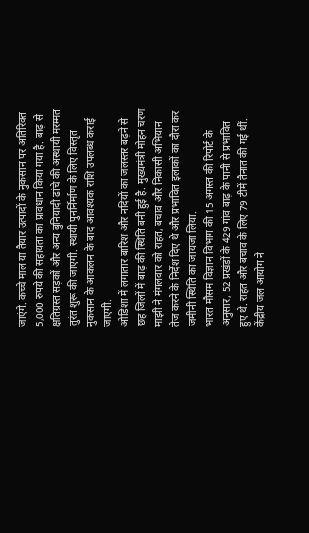जाएंगे. कच्चे माल या तैयार उत्पादों के नुकसान पर अतिरिक्त 5,000 रुपये की सहायता का प्रावधान किया गया है. बाढ़ से क्षतिग्रस्त सड़कों और अन्य बुनियादी ढांचे की अस्थायी मरम्मत तुरंत शुरू की जाएगी. स्थायी पुनर्निर्माण के लिए विस्तृत नुकसान के आकलन के बाद आवश्यक राशि उपलब्ध कराई जाएगी.
ओडिशा में लगातार बारिश और नदियों का जलस्तर बढ़ने से छह जिलों में बाढ़ की स्थिति बनी हुई है. मुख्यमंत्री मोहन चरण माझी ने मंगलवार को राहत, बचाव और निकासी अभियान तेज करने के निर्देश दिए थे और प्रभावित इलाकों का दौरा कर जमीनी स्थिति का जायजा लिया.
भारत मौसम विज्ञान विभाग की 15 अगस्त की रिपोर्ट के अनुसार, 52 प्रखंडों के 429 गांव बाढ़ के पानी से प्रभावित हुए थे. राहत और बचाव के लिए 79 टीमें तैनात की गई थीं. केंद्रीय जल आयोग ने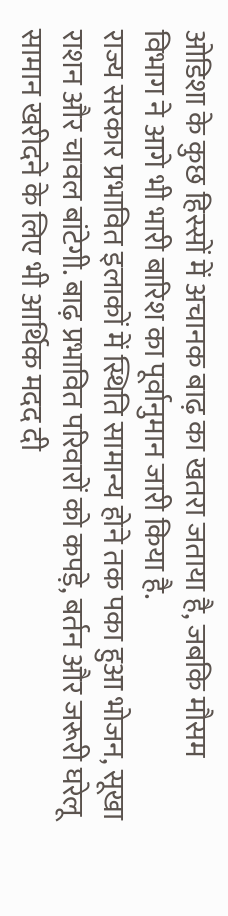ओडिशा के कुछ हिस्सों में अचानक बाढ़ का खतरा जताया है, जबकि मौसम विभाग ने आगे भी भारी बारिश का पूर्वानुमान जारी किया है.
राज्य सरकार प्रभावित इलाकों में स्थिति सामान्य होने तक पका हुआ भोजन, सूखा राशन और चावल बांटेगी. बाढ़ प्रभावित परिवारों को कपड़े, बर्तन और जरूरी घरेलू सामान खरीदने के लिए भी आर्थिक मदद दी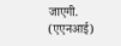जाएगी. (एएनआई)